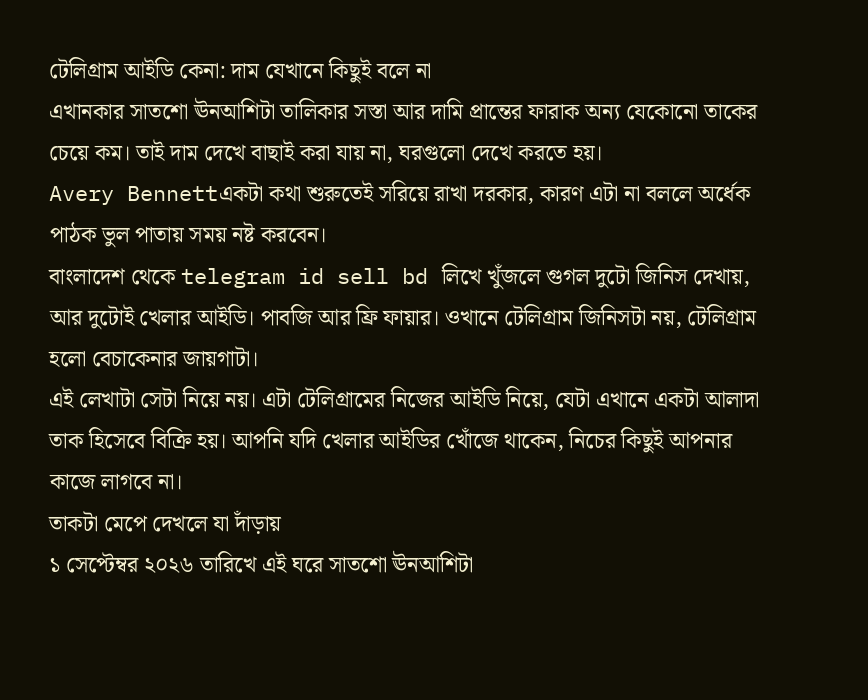টেলিগ্রাম আইডি কেনা: দাম যেখানে কিছুই বলে না
এখানকার সাতশো ঊনআশিটা তালিকার সস্তা আর দামি প্রান্তের ফারাক অন্য যেকোনো তাকের চেয়ে কম। তাই দাম দেখে বাছাই করা যায় না, ঘরগুলো দেখে করতে হয়।
Avery Bennettএকটা কথা শুরুতেই সরিয়ে রাখা দরকার, কারণ এটা না বললে অর্ধেক পাঠক ভুল পাতায় সময় নষ্ট করবেন।
বাংলাদেশ থেকে telegram id sell bd লিখে খুঁজলে গুগল দুটো জিনিস দেখায়, আর দুটোই খেলার আইডি। পাবজি আর ফ্রি ফায়ার। ওখানে টেলিগ্রাম জিনিসটা নয়, টেলিগ্রাম হলো বেচাকেনার জায়গাটা।
এই লেখাটা সেটা নিয়ে নয়। এটা টেলিগ্রামের নিজের আইডি নিয়ে, যেটা এখানে একটা আলাদা তাক হিসেবে বিক্রি হয়। আপনি যদি খেলার আইডির খোঁজে থাকেন, নিচের কিছুই আপনার কাজে লাগবে না।
তাকটা মেপে দেখলে যা দাঁড়ায়
১ সেপ্টেম্বর ২০২৬ তারিখে এই ঘরে সাতশো ঊনআশিটা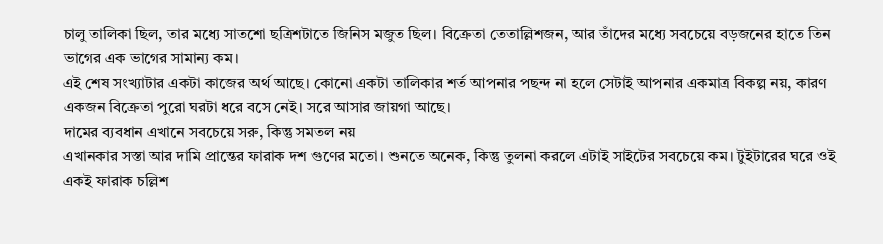চালু তালিকা ছিল, তার মধ্যে সাতশো ছত্রিশটাতে জিনিস মজুত ছিল। বিক্রেতা তেতাল্লিশজন, আর তাঁদের মধ্যে সবচেয়ে বড়জনের হাতে তিন ভাগের এক ভাগের সামান্য কম।
এই শেষ সংখ্যাটার একটা কাজের অর্থ আছে। কোনো একটা তালিকার শর্ত আপনার পছন্দ না হলে সেটাই আপনার একমাত্র বিকল্প নয়, কারণ একজন বিক্রেতা পুরো ঘরটা ধরে বসে নেই। সরে আসার জায়গা আছে।
দামের ব্যবধান এখানে সবচেয়ে সরু, কিন্তু সমতল নয়
এখানকার সস্তা আর দামি প্রান্তের ফারাক দশ গুণের মতো। শুনতে অনেক, কিন্তু তুলনা করলে এটাই সাইটের সবচেয়ে কম। টুইটারের ঘরে ওই একই ফারাক চল্লিশ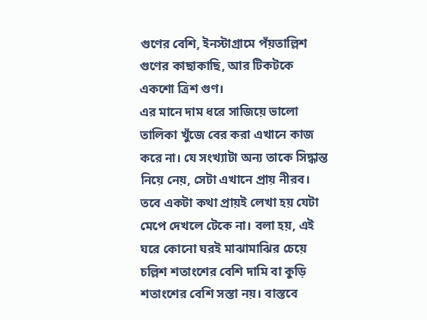গুণের বেশি, ইনস্টাগ্রামে পঁয়তাল্লিশ গুণের কাছাকাছি, আর টিকটকে একশো ত্রিশ গুণ।
এর মানে দাম ধরে সাজিয়ে ভালো তালিকা খুঁজে বের করা এখানে কাজ করে না। যে সংখ্যাটা অন্য তাকে সিদ্ধান্ত নিয়ে নেয়, সেটা এখানে প্রায় নীরব।
তবে একটা কথা প্রায়ই লেখা হয় যেটা মেপে দেখলে টেকে না। বলা হয়, এই ঘরে কোনো ঘরই মাঝামাঝির চেয়ে চল্লিশ শতাংশের বেশি দামি বা কুড়ি শতাংশের বেশি সস্তা নয়। বাস্তবে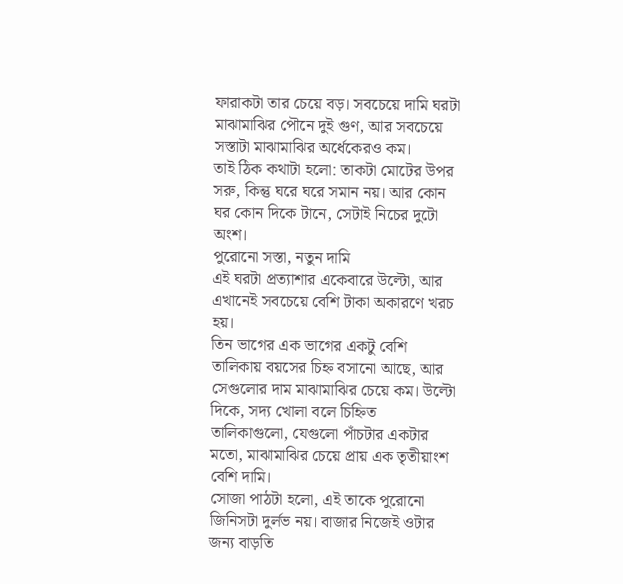ফারাকটা তার চেয়ে বড়। সবচেয়ে দামি ঘরটা মাঝামাঝির পৌনে দুই গুণ, আর সবচেয়ে সস্তাটা মাঝামাঝির অর্ধেকেরও কম।
তাই ঠিক কথাটা হলো: তাকটা মোটের উপর সরু, কিন্তু ঘরে ঘরে সমান নয়। আর কোন ঘর কোন দিকে টানে, সেটাই নিচের দুটো অংশ।
পুরোনো সস্তা, নতুন দামি
এই ঘরটা প্রত্যাশার একেবারে উল্টো, আর এখানেই সবচেয়ে বেশি টাকা অকারণে খরচ হয়।
তিন ভাগের এক ভাগের একটু বেশি তালিকায় বয়সের চিহ্ন বসানো আছে, আর সেগুলোর দাম মাঝামাঝির চেয়ে কম। উল্টো দিকে, সদ্য খোলা বলে চিহ্নিত তালিকাগুলো, যেগুলো পাঁচটার একটার মতো, মাঝামাঝির চেয়ে প্রায় এক তৃতীয়াংশ বেশি দামি।
সোজা পাঠটা হলো, এই তাকে পুরোনো জিনিসটা দুর্লভ নয়। বাজার নিজেই ওটার জন্য বাড়তি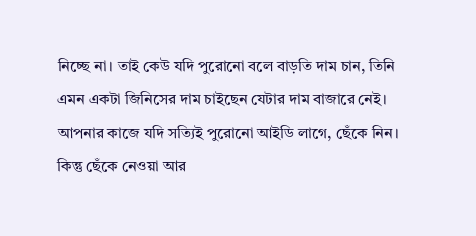নিচ্ছে না। তাই কেউ যদি পুরোনো বলে বাড়তি দাম চান, তিনি এমন একটা জিনিসের দাম চাইছেন যেটার দাম বাজারে নেই।
আপনার কাজে যদি সত্যিই পুরোনো আইডি লাগে, ছেঁকে নিন। কিন্তু ছেঁকে নেওয়া আর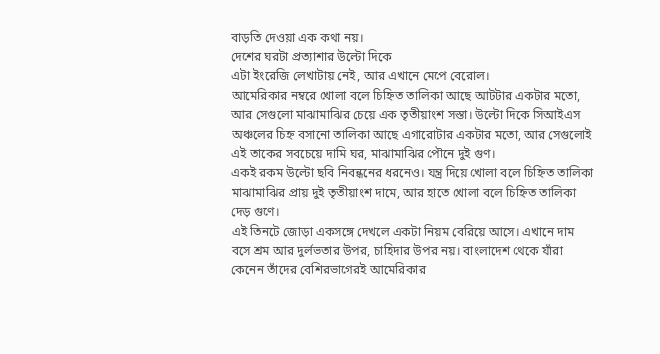বাড়তি দেওয়া এক কথা নয়।
দেশের ঘরটা প্রত্যাশার উল্টো দিকে
এটা ইংরেজি লেখাটায় নেই, আর এখানে মেপে বেরোল।
আমেরিকার নম্বরে খোলা বলে চিহ্নিত তালিকা আছে আটটার একটার মতো, আর সেগুলো মাঝামাঝির চেয়ে এক তৃতীয়াংশ সস্তা। উল্টো দিকে সিআইএস অঞ্চলের চিহ্ন বসানো তালিকা আছে এগারোটার একটার মতো, আর সেগুলোই এই তাকের সবচেয়ে দামি ঘর, মাঝামাঝির পৌনে দুই গুণ।
একই রকম উল্টো ছবি নিবন্ধনের ধরনেও। যন্ত্র দিয়ে খোলা বলে চিহ্নিত তালিকা মাঝামাঝির প্রায় দুই তৃতীয়াংশ দামে, আর হাতে খোলা বলে চিহ্নিত তালিকা দেড় গুণে।
এই তিনটে জোড়া একসঙ্গে দেখলে একটা নিয়ম বেরিয়ে আসে। এখানে দাম বসে শ্রম আর দুর্লভতার উপর, চাহিদার উপর নয়। বাংলাদেশ থেকে যাঁরা কেনেন তাঁদের বেশিরভাগেরই আমেরিকার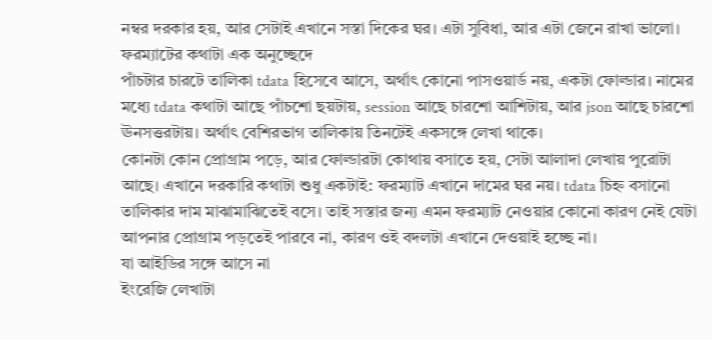নম্বর দরকার হয়, আর সেটাই এখানে সস্তা দিকের ঘর। এটা সুবিধা, আর এটা জেনে রাখা ভালো।
ফরম্যাটের কথাটা এক অনুচ্ছেদে
পাঁচটার চারটে তালিকা tdata হিসেবে আসে, অর্থাৎ কোনো পাসওয়ার্ড নয়, একটা ফোল্ডার। নামের মধ্যে tdata কথাটা আছে পাঁচশো ছয়টায়, session আছে চারশো আশিটায়, আর json আছে চারশো ঊনসত্তরটায়। অর্থাৎ বেশিরভাগ তালিকায় তিনটেই একসঙ্গে লেখা থাকে।
কোনটা কোন প্রোগ্রাম পড়ে, আর ফোল্ডারটা কোথায় বসাতে হয়, সেটা আলাদা লেখায় পুরোটা আছে। এখানে দরকারি কথাটা শুধু একটাই: ফরম্যাট এখানে দামের ঘর নয়। tdata চিহ্ন বসানো তালিকার দাম মাঝামাঝিতেই বসে। তাই সস্তার জন্য এমন ফরম্যাট নেওয়ার কোনো কারণ নেই যেটা আপনার প্রোগ্রাম পড়তেই পারবে না, কারণ ওই বদলটা এখানে দেওয়াই হচ্ছে না।
যা আইডির সঙ্গে আসে না
ইংরেজি লেখাটা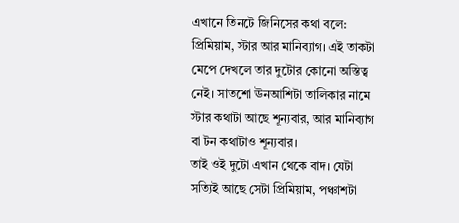এখানে তিনটে জিনিসের কথা বলে: প্রিমিয়াম, স্টার আর মানিব্যাগ। এই তাকটা মেপে দেখলে তার দুটোর কোনো অস্তিত্ব নেই। সাতশো ঊনআশিটা তালিকার নামে স্টার কথাটা আছে শূন্যবার, আর মানিব্যাগ বা টন কথাটাও শূন্যবার।
তাই ওই দুটো এখান থেকে বাদ। যেটা সত্যিই আছে সেটা প্রিমিয়াম, পঞ্চাশটা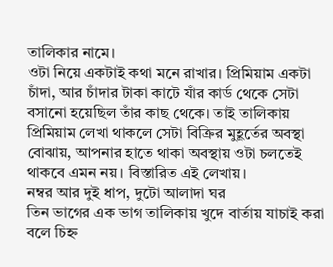তালিকার নামে।
ওটা নিয়ে একটাই কথা মনে রাখার। প্রিমিয়াম একটা চাঁদা, আর চাঁদার টাকা কাটে যাঁর কার্ড থেকে সেটা বসানো হয়েছিল তাঁর কাছ থেকে। তাই তালিকায় প্রিমিয়াম লেখা থাকলে সেটা বিক্রির মুহূর্তের অবস্থা বোঝায়, আপনার হাতে থাকা অবস্থায় ওটা চলতেই থাকবে এমন নয়। বিস্তারিত এই লেখায়।
নম্বর আর দুই ধাপ, দুটো আলাদা ঘর
তিন ভাগের এক ভাগ তালিকায় খুদে বার্তায় যাচাই করা বলে চিহ্ন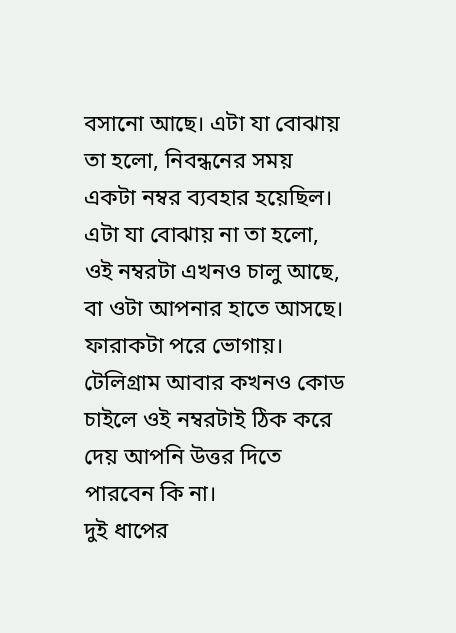বসানো আছে। এটা যা বোঝায় তা হলো, নিবন্ধনের সময় একটা নম্বর ব্যবহার হয়েছিল। এটা যা বোঝায় না তা হলো, ওই নম্বরটা এখনও চালু আছে, বা ওটা আপনার হাতে আসছে।
ফারাকটা পরে ভোগায়। টেলিগ্রাম আবার কখনও কোড চাইলে ওই নম্বরটাই ঠিক করে দেয় আপনি উত্তর দিতে পারবেন কি না।
দুই ধাপের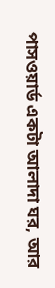পাসওয়ার্ড একটা আলাদা ঘর, আর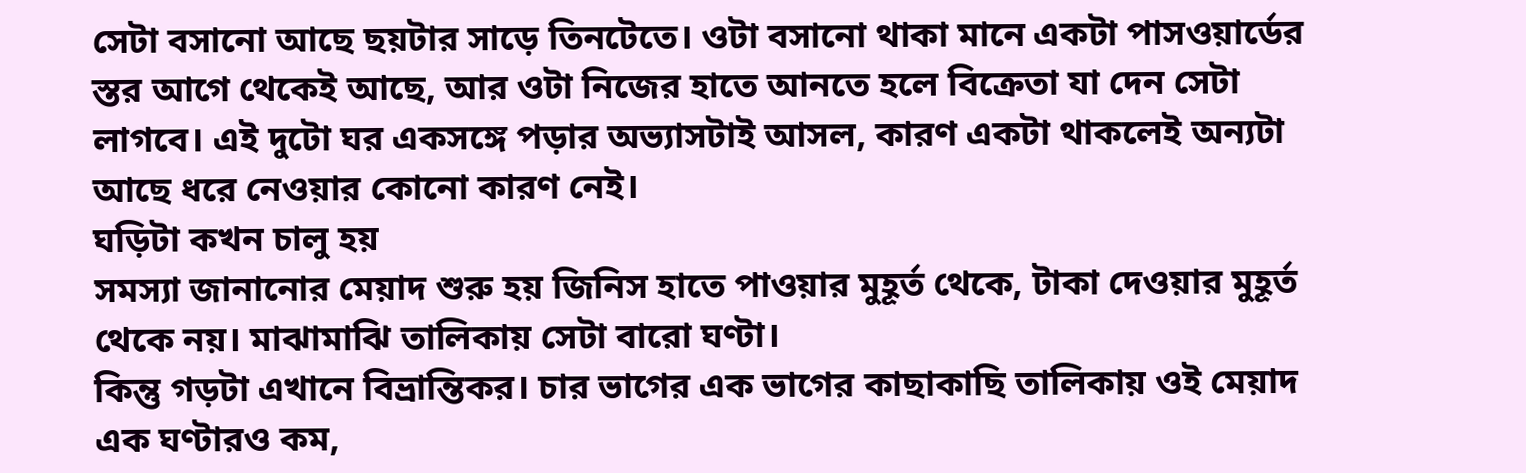সেটা বসানো আছে ছয়টার সাড়ে তিনটেতে। ওটা বসানো থাকা মানে একটা পাসওয়ার্ডের স্তর আগে থেকেই আছে, আর ওটা নিজের হাতে আনতে হলে বিক্রেতা যা দেন সেটা লাগবে। এই দুটো ঘর একসঙ্গে পড়ার অভ্যাসটাই আসল, কারণ একটা থাকলেই অন্যটা আছে ধরে নেওয়ার কোনো কারণ নেই।
ঘড়িটা কখন চালু হয়
সমস্যা জানানোর মেয়াদ শুরু হয় জিনিস হাতে পাওয়ার মুহূর্ত থেকে, টাকা দেওয়ার মুহূর্ত থেকে নয়। মাঝামাঝি তালিকায় সেটা বারো ঘণ্টা।
কিন্তু গড়টা এখানে বিভ্রান্তিকর। চার ভাগের এক ভাগের কাছাকাছি তালিকায় ওই মেয়াদ এক ঘণ্টারও কম,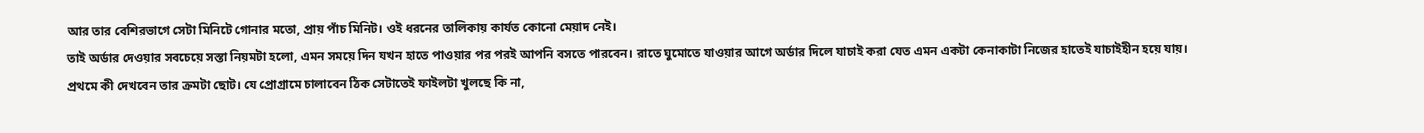আর তার বেশিরভাগে সেটা মিনিটে গোনার মতো, প্রায় পাঁচ মিনিট। ওই ধরনের তালিকায় কার্যত কোনো মেয়াদ নেই।
তাই অর্ডার দেওয়ার সবচেয়ে সস্তা নিয়মটা হলো, এমন সময়ে দিন যখন হাতে পাওয়ার পর পরই আপনি বসতে পারবেন। রাতে ঘুমোতে যাওয়ার আগে অর্ডার দিলে যাচাই করা যেত এমন একটা কেনাকাটা নিজের হাতেই যাচাইহীন হয়ে যায়।
প্রথমে কী দেখবেন তার ক্রমটা ছোট। যে প্রোগ্রামে চালাবেন ঠিক সেটাতেই ফাইলটা খুলছে কি না,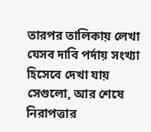তারপর তালিকায় লেখা যেসব দাবি পর্দায় সংখ্যা হিসেবে দেখা যায় সেগুলো, আর শেষে নিরাপত্তার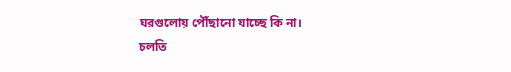ঘরগুলোয় পৌঁছানো যাচ্ছে কি না।
চলতি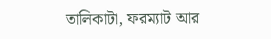তালিকাটা, ফরম্যাট আর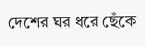দেশের ঘর ধরে ছেঁকে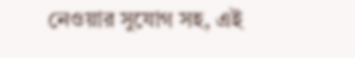নেওয়ার সুযোগ সহ, এই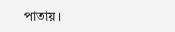পাতায়।